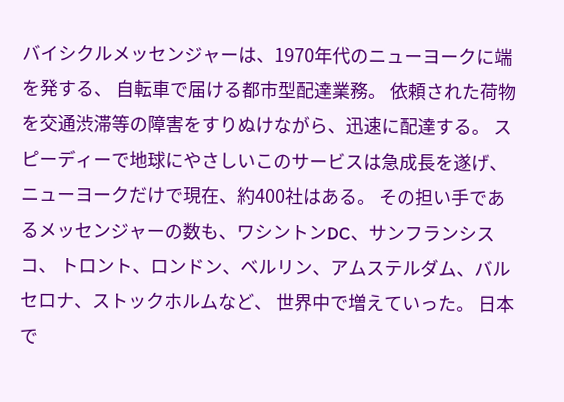バイシクルメッセンジャーは、1970年代のニューヨークに端を発する、 自転車で届ける都市型配達業務。 依頼された荷物を交通渋滞等の障害をすりぬけながら、迅速に配達する。 スピーディーで地球にやさしいこのサービスは急成長を遂げ、 ニューヨークだけで現在、約400社はある。 その担い手であるメッセンジャーの数も、ワシントンDC、サンフランシスコ、 トロント、ロンドン、ベルリン、アムステルダム、バルセロナ、ストックホルムなど、 世界中で増えていった。 日本で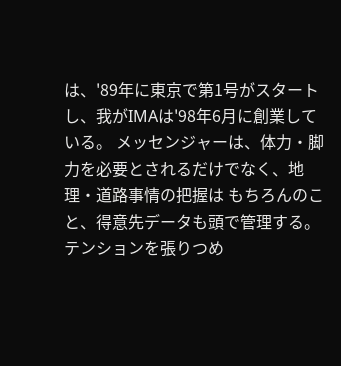は、'89年に東京で第1号がスタートし、我がIMAは'98年6月に創業している。 メッセンジャーは、体力・脚力を必要とされるだけでなく、地理・道路事情の把握は もちろんのこと、得意先データも頭で管理する。テンションを張りつめ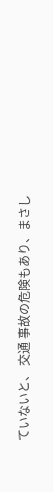ていないと、 交通 事故の危険もあり、まさし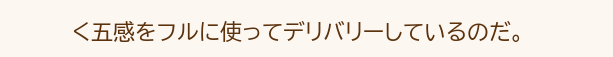く五感をフルに使ってデリバリーしているのだ。